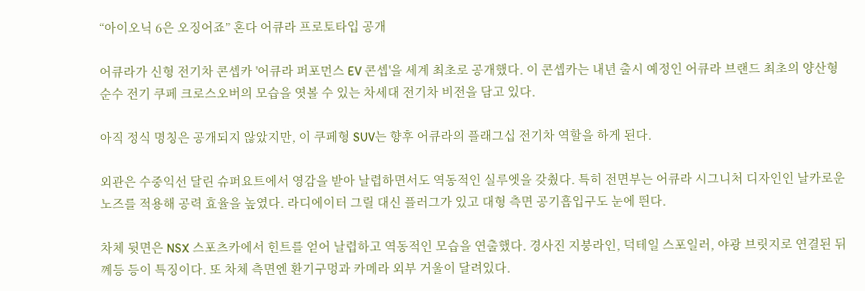“아이오닉 6은 오징어죠” 혼다 어큐라 프로토타입 공개

어큐라가 신형 전기차 콘셉카 '어큐라 퍼포먼스 EV 콘셉'을 세계 최초로 공개했다. 이 콘셉카는 내년 출시 예정인 어큐라 브랜드 최초의 양산형 순수 전기 쿠페 크로스오버의 모습을 엿볼 수 있는 차세대 전기차 비전을 담고 있다.

아직 정식 명칭은 공개되지 않았지만, 이 쿠페형 SUV는 향후 어큐라의 플래그십 전기차 역할을 하게 된다.

외관은 수중익선 달린 슈퍼요트에서 영감을 받아 날렵하면서도 역동적인 실루엣을 갖췄다. 특히 전면부는 어큐라 시그니처 디자인인 날카로운 노즈를 적용해 공력 효율을 높였다. 라디에이터 그릴 대신 플러그가 있고 대형 측면 공기흡입구도 눈에 띈다.

차체 뒷면은 NSX 스포츠카에서 힌트를 얻어 날렵하고 역동적인 모습을 연출했다. 경사진 지붕라인, 덕테일 스포일러, 야광 브릿지로 연결된 뒤꼐등 등이 특징이다. 또 차체 측면엔 환기구멍과 카메라 외부 거울이 달려있다.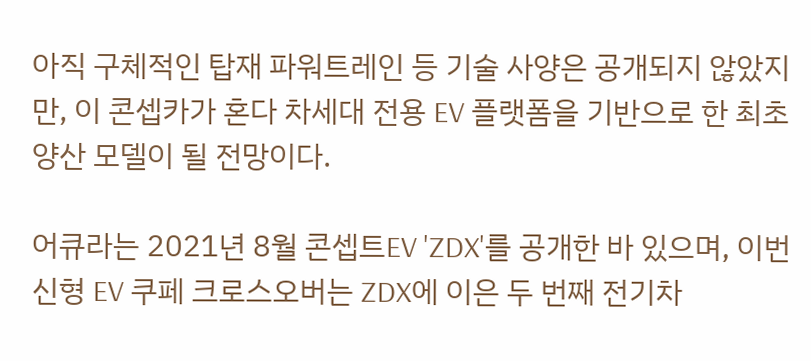아직 구체적인 탑재 파워트레인 등 기술 사양은 공개되지 않았지만, 이 콘셉카가 혼다 차세대 전용 EV 플랫폼을 기반으로 한 최초 양산 모델이 될 전망이다.

어큐라는 2021년 8월 콘셉트EV 'ZDX'를 공개한 바 있으며, 이번 신형 EV 쿠페 크로스오버는 ZDX에 이은 두 번째 전기차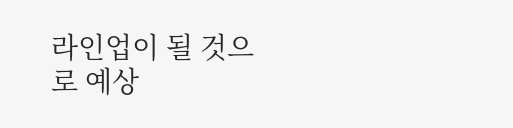라인업이 될 것으로 예상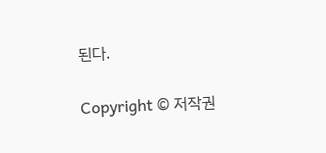된다.

Copyright © 저작권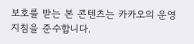보호를 받는 본 콘텐츠는 카카오의 운영지침을 준수합니다.